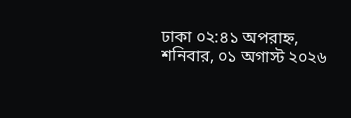ঢাকা ০২:৪১ অপরাহ্ন, শনিবার, ০১ অগাস্ট ২০২৬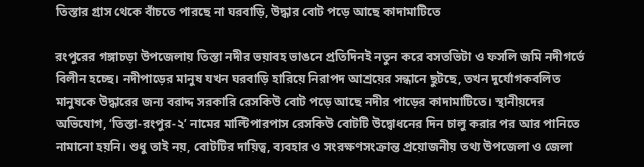তিস্তার গ্রাস থেকে বাঁচতে পারছে না ঘরবাড়ি, উদ্ধার বোট পড়ে আছে কাদামাটিতে

রংপুরের গঙ্গাচড়া উপজেলায় তিস্তা নদীর ভয়াবহ ভাঙনে প্রতিদিনই নতুন করে বসতভিটা ও ফসলি জমি নদীগর্ভে বিলীন হচ্ছে। নদীপাড়ের মানুষ যখন ঘরবাড়ি হারিয়ে নিরাপদ আশ্রয়ের সন্ধানে ছুটছে, তখন দুর্যোগকবলিত মানুষকে উদ্ধারের জন্য বরাদ্দ সরকারি রেসকিউ বোট পড়ে আছে নদীর পাড়ের কাদামাটিতে। স্থানীয়দের অভিযোগ, ‘তিস্তা-রংপুর-২’ নামের মাল্টিপারপাস রেসকিউ বোটটি উদ্বোধনের দিন চালু করার পর আর পানিতে নামানো হয়নি। শুধু তাই নয়, বোটটির দায়িত্ব, ব্যবহার ও সংরক্ষণসংক্রান্ত প্রয়োজনীয় তথ্য উপজেলা ও জেলা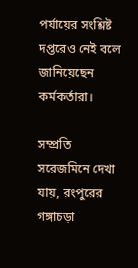পর্যায়ের সংশ্লিষ্ট দপ্তরেও নেই বলে জানিয়েছেন কর্মকর্তারা।

সম্প্রতি সরেজমিনে দেখা যায়, রংপুরের গঙ্গাচড়া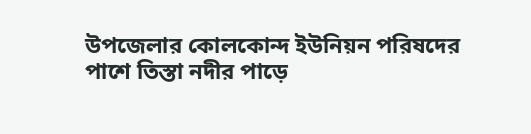উপজেলার কোলকোন্দ ইউনিয়ন পরিষদের পাশে তিস্তা নদীর পাড়ে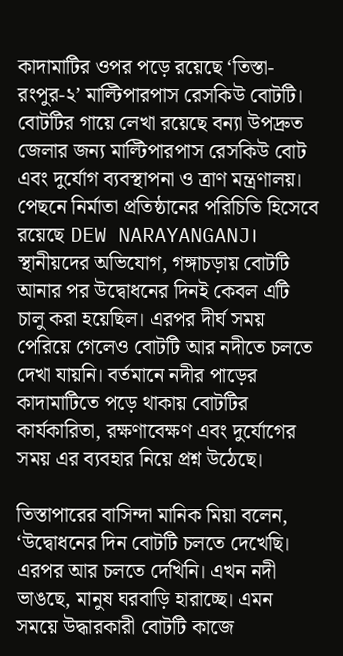কাদামাটির ওপর পড়ে রয়েছে ‘তিস্তা-রংপুর-২’ মাল্টিপারপাস রেসকিউ বোটটি। বোটটির গায়ে লেখা রয়েছে বন্যা উপদ্রুত জেলার জন্য মাল্টিপারপাস রেসকিউ বোট এবং দুর্যোগ ব্যবস্থাপনা ও ত্রাণ মন্ত্রণালয়। পেছনে নির্মাতা প্রতিষ্ঠানের পরিচিতি হিসেবে রয়েছে DEW NARAYANGANJ। স্থানীয়দের অভিযোগ, গঙ্গাচড়ায় বোটটি আনার পর উদ্বোধনের দিনই কেবল এটি চালু করা হয়েছিল। এরপর দীর্ঘ সময় পেরিয়ে গেলেও বোটটি আর নদীতে চলতে দেখা যায়নি। বর্তমানে নদীর পাড়ের কাদামাটিতে পড়ে থাকায় বোটটির কার্যকারিতা, রক্ষণাবেক্ষণ এবং দুর্যোগের সময় এর ব্যবহার নিয়ে প্রশ্ন উঠেছে।

তিস্তাপারের বাসিন্দা মানিক মিয়া বলেন, ‘উদ্বোধনের দিন বোটটি চলতে দেখেছি। এরপর আর চলতে দেখিনি। এখন নদী ভাঙছে, মানুষ ঘরবাড়ি হারাচ্ছে। এমন সময়ে উদ্ধারকারী বোটটি কাজে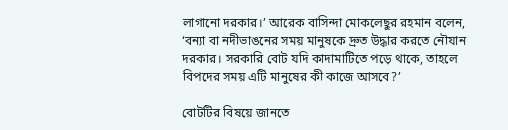লাগানো দরকার।’ আরেক বাসিন্দা মোকলেছুর রহমান বলেন, ‘বন্যা বা নদীভাঙনের সময় মানুষকে দ্রুত উদ্ধার করতে নৌযান দরকার। সরকারি বোট যদি কাদামাটিতে পড়ে থাকে, তাহলে বিপদের সময় এটি মানুষের কী কাজে আসবে?’

বোটটির বিষয়ে জানতে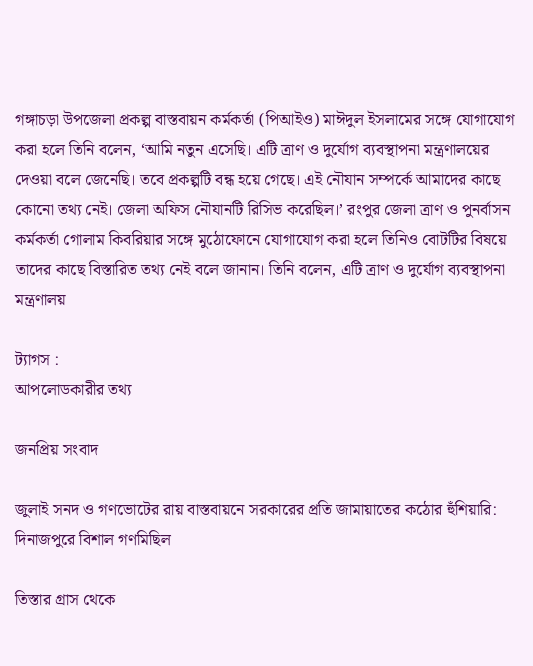গঙ্গাচড়া উপজেলা প্রকল্প বাস্তবায়ন কর্মকর্তা (পিআইও) মাঈদুল ইসলামের সঙ্গে যোগাযোগ করা হলে তিনি বলেন, ‘আমি নতুন এসেছি। এটি ত্রাণ ও দুর্যোগ ব্যবস্থাপনা মন্ত্রণালয়ের দেওয়া বলে জেনেছি। তবে প্রকল্পটি বন্ধ হয়ে গেছে। এই নৌযান সম্পর্কে আমাদের কাছে কোনো তথ্য নেই। জেলা অফিস নৌযানটি রিসিভ করেছিল।’ রংপুর জেলা ত্রাণ ও পুনর্বাসন কর্মকর্তা গোলাম কিবরিয়ার সঙ্গে মুঠোফোনে যোগাযোগ করা হলে তিনিও বোটটির বিষয়ে তাদের কাছে বিস্তারিত তথ্য নেই বলে জানান। তিনি বলেন, এটি ত্রাণ ও দুর্যোগ ব্যবস্থাপনা মন্ত্রণালয়

ট্যাগস :
আপলোডকারীর তথ্য

জনপ্রিয় সংবাদ

জুলাই সনদ ও গণভোটের রায় বাস্তবায়নে সরকারের প্রতি জামায়াতের কঠোর হুঁশিয়ারি: দিনাজপুরে বিশাল গণমিছিল

তিস্তার গ্রাস থেকে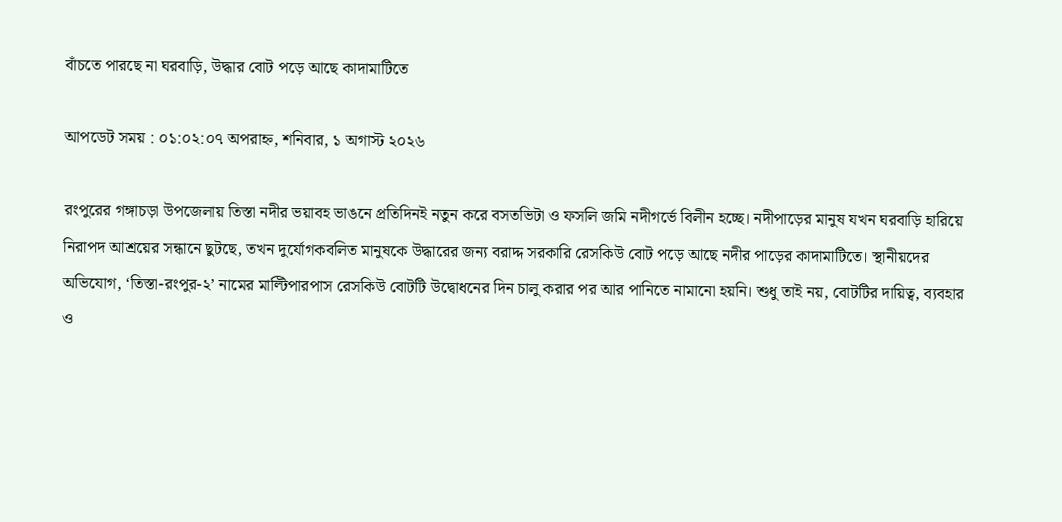বাঁচতে পারছে না ঘরবাড়ি, উদ্ধার বোট পড়ে আছে কাদামাটিতে

আপডেট সময় : ০১:০২:০৭ অপরাহ্ন, শনিবার, ১ অগাস্ট ২০২৬

রংপুরের গঙ্গাচড়া উপজেলায় তিস্তা নদীর ভয়াবহ ভাঙনে প্রতিদিনই নতুন করে বসতভিটা ও ফসলি জমি নদীগর্ভে বিলীন হচ্ছে। নদীপাড়ের মানুষ যখন ঘরবাড়ি হারিয়ে নিরাপদ আশ্রয়ের সন্ধানে ছুটছে, তখন দুর্যোগকবলিত মানুষকে উদ্ধারের জন্য বরাদ্দ সরকারি রেসকিউ বোট পড়ে আছে নদীর পাড়ের কাদামাটিতে। স্থানীয়দের অভিযোগ, ‘তিস্তা-রংপুর-২’ নামের মাল্টিপারপাস রেসকিউ বোটটি উদ্বোধনের দিন চালু করার পর আর পানিতে নামানো হয়নি। শুধু তাই নয়, বোটটির দায়িত্ব, ব্যবহার ও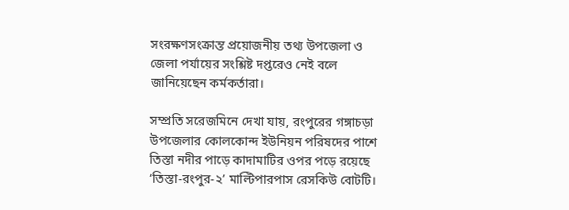সংরক্ষণসংক্রান্ত প্রয়োজনীয় তথ্য উপজেলা ও জেলা পর্যায়ের সংশ্লিষ্ট দপ্তরেও নেই বলে জানিয়েছেন কর্মকর্তারা।

সম্প্রতি সরেজমিনে দেখা যায়, রংপুরের গঙ্গাচড়া উপজেলার কোলকোন্দ ইউনিয়ন পরিষদের পাশে তিস্তা নদীর পাড়ে কাদামাটির ওপর পড়ে রয়েছে ‘তিস্তা-রংপুর-২’ মাল্টিপারপাস রেসকিউ বোটটি।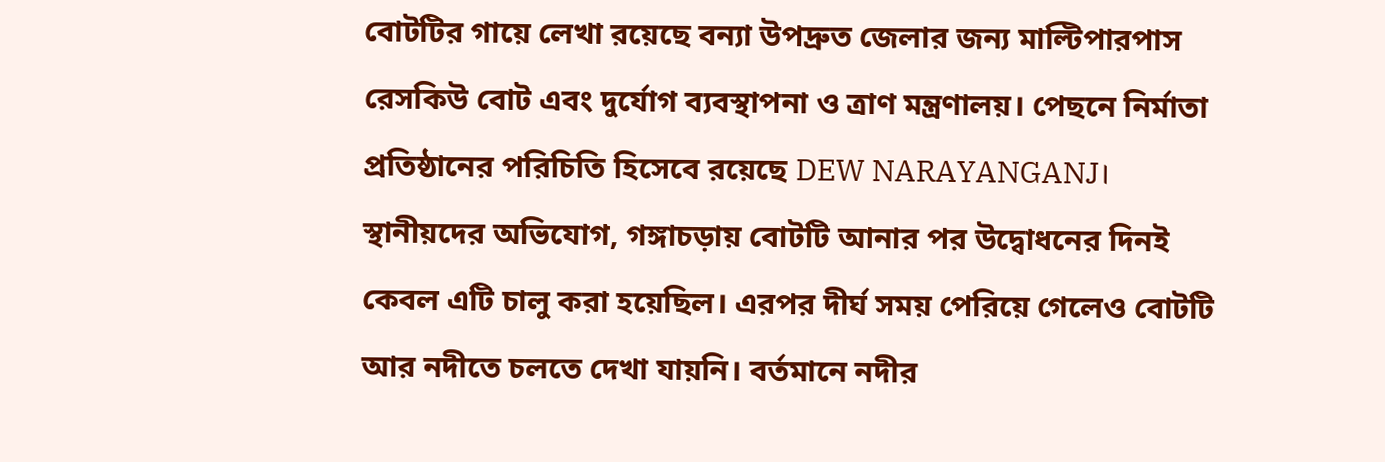বোটটির গায়ে লেখা রয়েছে বন্যা উপদ্রুত জেলার জন্য মাল্টিপারপাস রেসকিউ বোট এবং দুর্যোগ ব্যবস্থাপনা ও ত্রাণ মন্ত্রণালয়। পেছনে নির্মাতা প্রতিষ্ঠানের পরিচিতি হিসেবে রয়েছে DEW NARAYANGANJ। স্থানীয়দের অভিযোগ, গঙ্গাচড়ায় বোটটি আনার পর উদ্বোধনের দিনই কেবল এটি চালু করা হয়েছিল। এরপর দীর্ঘ সময় পেরিয়ে গেলেও বোটটি আর নদীতে চলতে দেখা যায়নি। বর্তমানে নদীর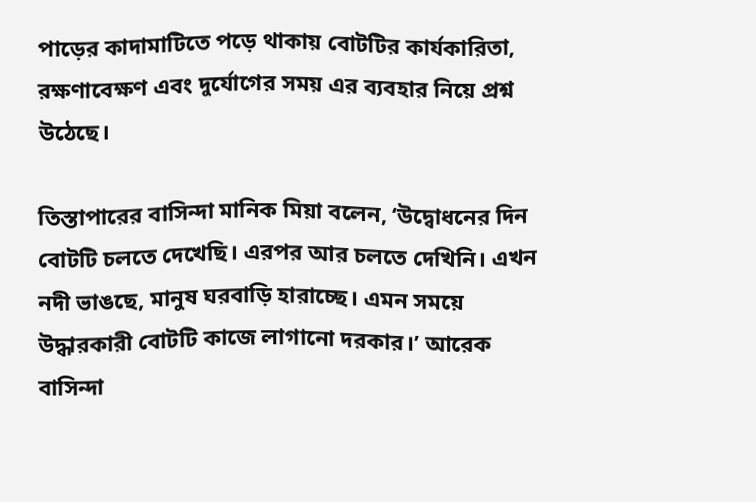পাড়ের কাদামাটিতে পড়ে থাকায় বোটটির কার্যকারিতা, রক্ষণাবেক্ষণ এবং দুর্যোগের সময় এর ব্যবহার নিয়ে প্রশ্ন উঠেছে।

তিস্তাপারের বাসিন্দা মানিক মিয়া বলেন, ‘উদ্বোধনের দিন বোটটি চলতে দেখেছি। এরপর আর চলতে দেখিনি। এখন নদী ভাঙছে, মানুষ ঘরবাড়ি হারাচ্ছে। এমন সময়ে উদ্ধারকারী বোটটি কাজে লাগানো দরকার।’ আরেক বাসিন্দা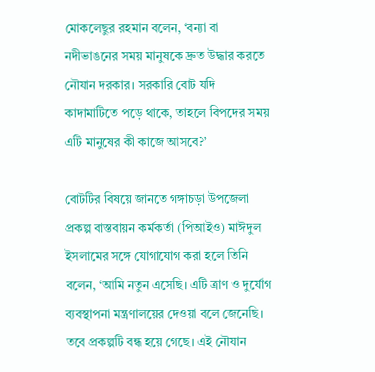মোকলেছুর রহমান বলেন, ‘বন্যা বা নদীভাঙনের সময় মানুষকে দ্রুত উদ্ধার করতে নৌযান দরকার। সরকারি বোট যদি কাদামাটিতে পড়ে থাকে, তাহলে বিপদের সময় এটি মানুষের কী কাজে আসবে?’

বোটটির বিষয়ে জানতে গঙ্গাচড়া উপজেলা প্রকল্প বাস্তবায়ন কর্মকর্তা (পিআইও) মাঈদুল ইসলামের সঙ্গে যোগাযোগ করা হলে তিনি বলেন, ‘আমি নতুন এসেছি। এটি ত্রাণ ও দুর্যোগ ব্যবস্থাপনা মন্ত্রণালয়ের দেওয়া বলে জেনেছি। তবে প্রকল্পটি বন্ধ হয়ে গেছে। এই নৌযান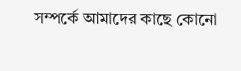সম্পর্কে আমাদের কাছে কোনো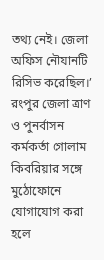তথ্য নেই। জেলা অফিস নৌযানটি রিসিভ করেছিল।’ রংপুর জেলা ত্রাণ ও পুনর্বাসন কর্মকর্তা গোলাম কিবরিয়ার সঙ্গে মুঠোফোনে যোগাযোগ করা হলে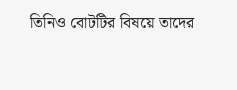তিনিও বোটটির বিষয়ে তাদের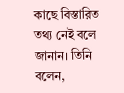কাছে বিস্তারিত তথ্য নেই বলে জানান। তিনি বলেন,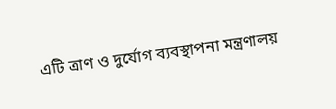এটি ত্রাণ ও দুর্যোগ ব্যবস্থাপনা মন্ত্রণালয়